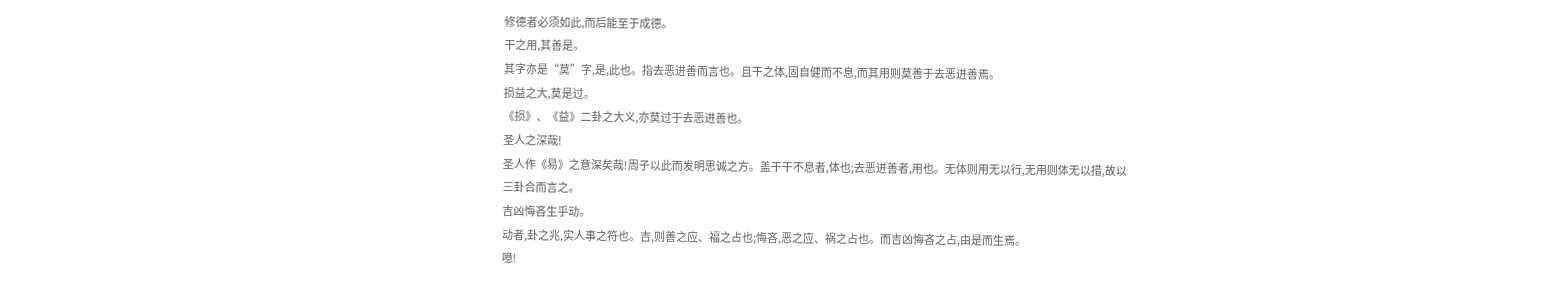修德者必须如此,而后能至于成德。
干之用,其善是。
其字亦是“莫”字,是,此也。指去恶进善而言也。且干之体,固自健而不息,而其用则莫善于去恶进善焉。
损益之大,莫是过。
《损》、《益》二卦之大义,亦莫过于去恶进善也。
圣人之深哉!
圣人作《易》之意深矣哉!周子以此而发明思诚之方。盖干干不息者,体也;去恶进善者,用也。无体则用无以行,无用则体无以措,故以三卦合而言之。
吉凶悔吝生乎动。
动者,卦之兆,实人事之符也。吉,则善之应、福之占也;悔吝,恶之应、祸之占也。而吉凶悔吝之占,由是而生焉。
噫!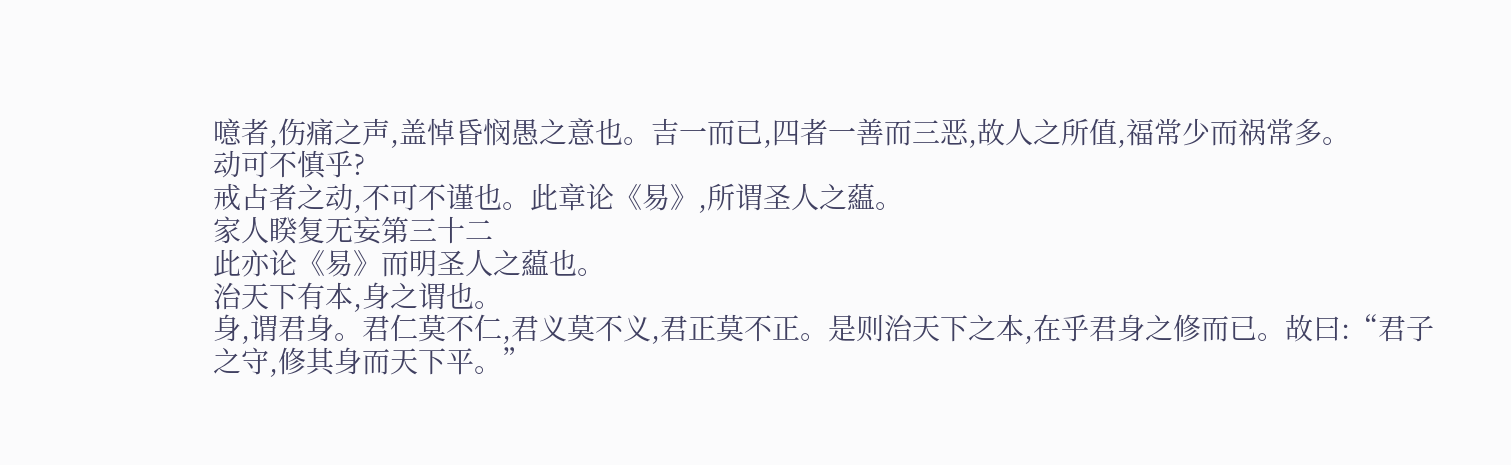噫者,伤痛之声,盖悼昏悯愚之意也。吉一而已,四者一善而三恶,故人之所值,福常少而祸常多。
动可不慎乎?
戒占者之动,不可不谨也。此章论《易》,所谓圣人之藴。
家人睽复无妄第三十二
此亦论《易》而明圣人之藴也。
治天下有本,身之谓也。
身,谓君身。君仁莫不仁,君义莫不义,君正莫不正。是则治天下之本,在乎君身之修而已。故曰:“君子之守,修其身而天下平。”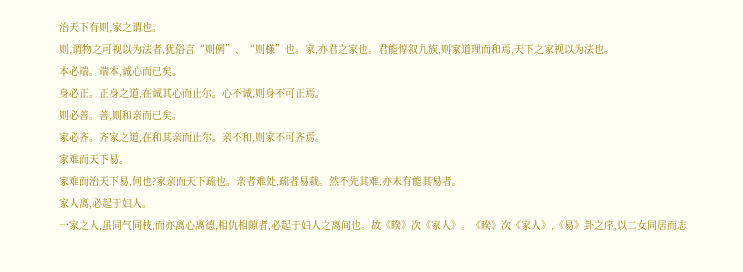治天下有则,家之谓也。
则,谓物之可视以为法者,犹俗言“则例”、“则様”也。家,亦君之家也。君能惇叙九族,则家道理而和焉,天下之家视以为法也。
本必端。端本,诚心而已矣。
身必正。正身之道,在诚其心而止尔。心不诚,则身不可正焉。
则必善。善,则和亲而已矣。
家必齐。齐家之道,在和其亲而止尔。亲不和,则家不可齐焉。
家难而天下易。
家难而治天下易,何也?家亲而天下疏也。亲者难处,疏者易裁。然不先其难,亦未有能其易者。
家人离,必起于妇人。
一家之人,虽同气同枝,而亦离心离德,相仇相隙者,必起于妇人之离间也。故《睽》次《家人》。《睽》次《家人》,《易》卦之序,以二女同居而志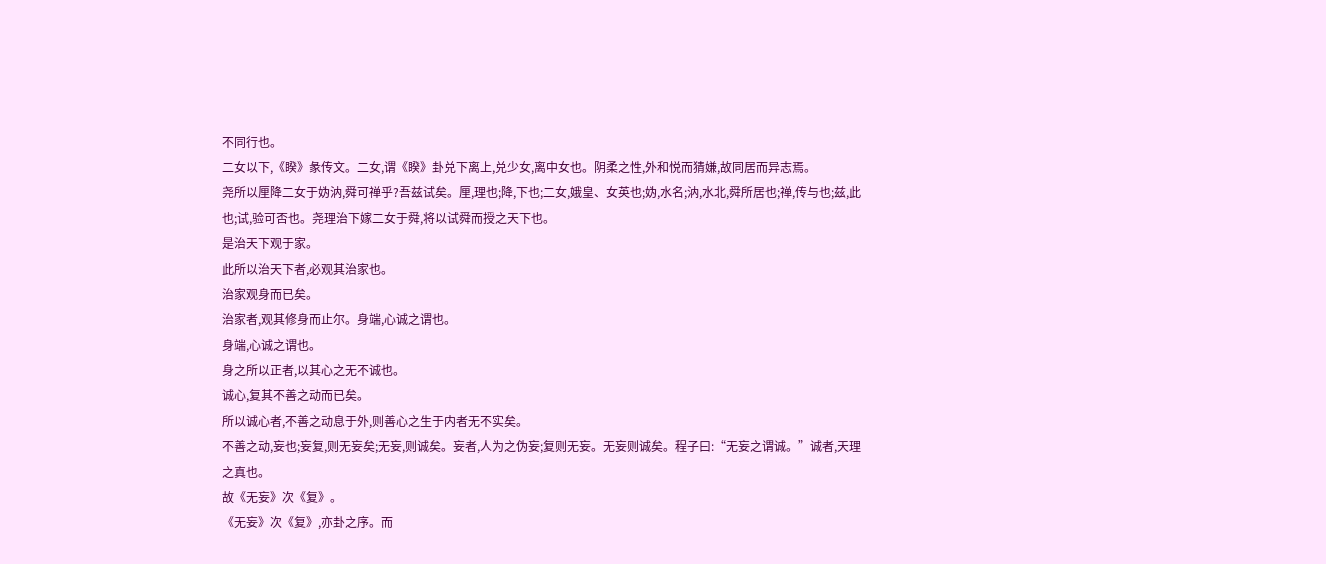不同行也。
二女以下,《睽》彖传文。二女,谓《睽》卦兑下离上,兑少女,离中女也。阴柔之性,外和悦而猜嫌,故同居而异志焉。
尧所以厘降二女于妫汭,舜可禅乎?吾兹试矣。厘,理也;降,下也;二女,娥皇、女英也;妫,水名;汭,水北,舜所居也;禅,传与也;兹,此也;试,验可否也。尧理治下嫁二女于舜,将以试舜而授之天下也。
是治天下观于家。
此所以治天下者,必观其治家也。
治家观身而已矣。
治家者,观其修身而止尔。身端,心诚之谓也。
身端,心诚之谓也。
身之所以正者,以其心之无不诚也。
诚心,复其不善之动而已矣。
所以诚心者,不善之动息于外,则善心之生于内者无不实矣。
不善之动,妄也;妄复,则无妄矣;无妄,则诚矣。妄者,人为之伪妄;复则无妄。无妄则诚矣。程子曰:“无妄之谓诚。”诚者,天理之真也。
故《无妄》次《复》。
《无妄》次《复》,亦卦之序。而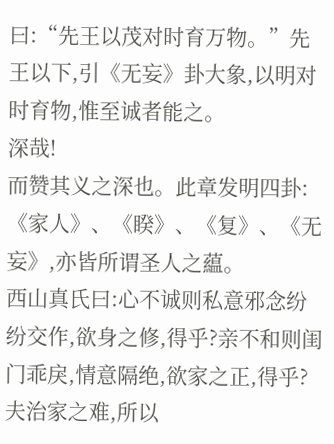曰:“先王以茂对时育万物。”先王以下,引《无妄》卦大象,以明对时育物,惟至诚者能之。
深哉!
而赞其义之深也。此章发明四卦:《家人》、《睽》、《复》、《无妄》,亦皆所谓圣人之藴。
西山真氏曰:心不诚则私意邪念纷纷交作,欲身之修,得乎?亲不和则闺门乖戾,情意隔绝,欲家之正,得乎?夫治家之难,所以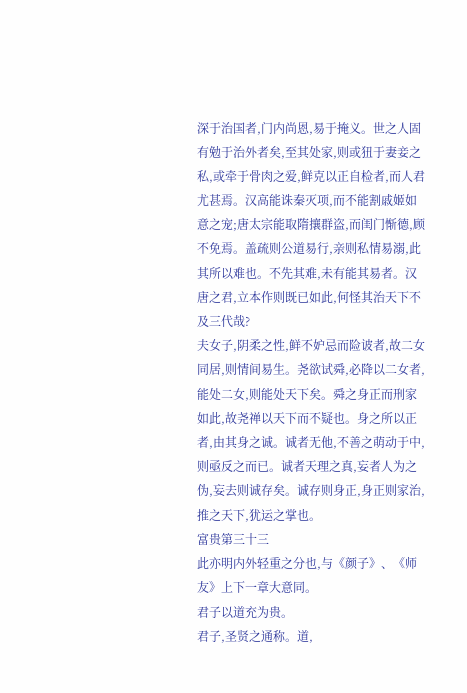深于治国者,门内尚恩,易于掩义。世之人固有勉于治外者矣,至其处家,则或狃于妻妾之私,或牵于骨肉之爱,鲜克以正自检者,而人君尤甚焉。汉高能诛秦灭项,而不能割戚姬如意之宠;唐太宗能取隋攘群盗,而闺门惭德,顾不免焉。盖疏则公道易行,亲则私情易溺,此其所以难也。不先其难,未有能其易者。汉唐之君,立本作则既已如此,何怪其治天下不及三代哉?
夫女子,阴柔之性,鲜不妒忌而险诐者,故二女同居,则情间易生。尧欲试舜,必降以二女者,能处二女,则能处天下矣。舜之身正而刑家如此,故尧禅以天下而不疑也。身之所以正者,由其身之诚。诚者无他,不善之萌动于中,则亟反之而已。诚者天理之真,妄者人为之伪,妄去则诚存矣。诚存则身正,身正则家治,推之天下,犹运之掌也。
富贵第三十三
此亦明内外轻重之分也,与《颜子》、《师友》上下一章大意同。
君子以道充为贵。
君子,圣贤之通称。道,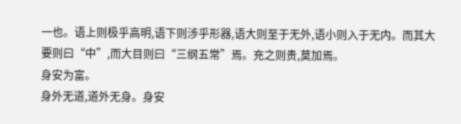一也。语上则极乎高明,语下则涉乎形器,语大则至于无外,语小则入于无内。而其大要则曰“中”,而大目则曰“三纲五常”焉。充之则贵,莫加焉。
身安为富。
身外无道,道外无身。身安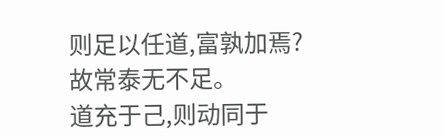则足以任道,富孰加焉?
故常泰无不足。
道充于己,则动同于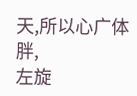天,所以心广体胖,
左旋